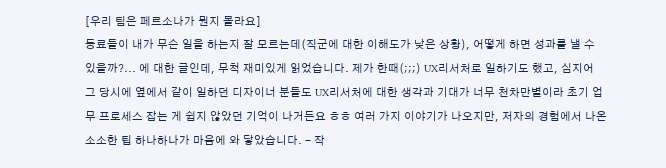[우리 팀은 페르소나가 뭔지 몰라요]
동료들이 내가 무슨 일을 하는지 잘 모르는데(직군에 대한 이해도가 낮은 상황), 어떻게 하면 성과를 낼 수 있을까?... 에 대한 글인데, 무척 재미있게 읽었습니다. 제가 한때(;;;) UX리서처로 일하기도 했고, 심지어 그 당시에 옆에서 같이 일하던 디자이너 분들도 UX리서처에 대한 생각과 기대가 너무 천차만별이라 초기 업무 프로세스 잡는 게 쉽지 않았던 기억이 나거든요 ㅎㅎ 여러 가지 이야기가 나오지만, 저자의 경험에서 나온 소소한 팁 하나하나가 마음에 와 닿았습니다. - 작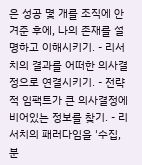은 성공 몇 개를 조직에 안겨준 후에, 나의 존재를 설명하고 이해시키기. - 리서치의 결과를 어떠한 의사결정으로 연결시키기. - 전략적 임팩트가 큰 의사결정에 비어있는 정보를 찾기. - 리서치의 패러다임을 '수집, 분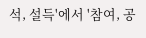석, 설득'에서 '참여, 공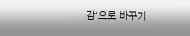감'으로 바꾸기